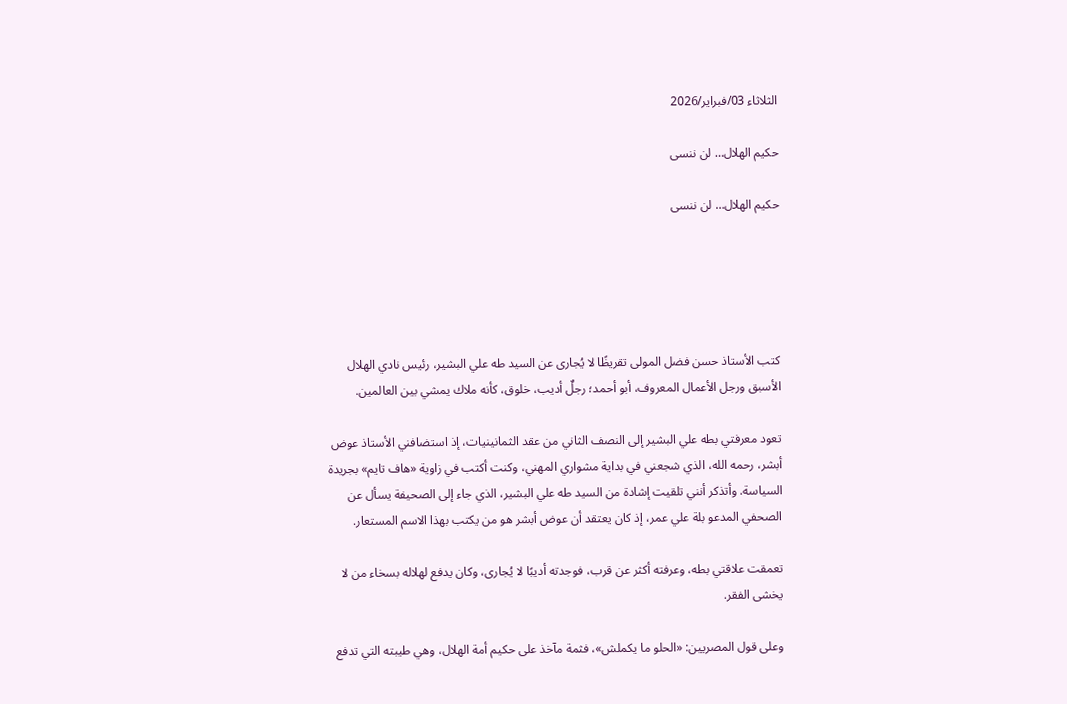الثلاثاء 03/فبراير/2026

حكيم الهلال… لن ننسى

حكيم الهلال… لن ننسى





كتب الأستاذ حسن فضل المولى تقريظًا لا يُجارى عن السيد طه علي البشير، رئيس نادي الهلال الأسبق ورجل الأعمال المعروف، أبو أحمد؛ رجلٌ أديب، خلوق، كأنه ملاك يمشي بين العالمين.

تعود معرفتي بطه علي البشير إلى النصف الثاني من عقد الثمانينيات، إذ استضافني الأستاذ عوض أبشر، رحمه الله، الذي شجعني في بداية مشواري المهني، وكنت أكتب في زاوية «هاف تايم» بجريدة السياسة. وأتذكر أنني تلقيت إشادة من السيد طه علي البشير، الذي جاء إلى الصحيفة يسأل عن الصحفي المدعو بلة علي عمر، إذ كان يعتقد أن عوض أبشر هو من يكتب بهذا الاسم المستعار.

تعمقت علاقتي بطه، وعرفته أكثر عن قرب، فوجدته أديبًا لا يُجارى، وكان يدفع لهلاله بسخاء من لا يخشى الفقر.

وعلى قول المصريين: «الحلو ما يكملش»، فثمة مآخذ على حكيم أمة الهلال، وهي طيبته التي تدفع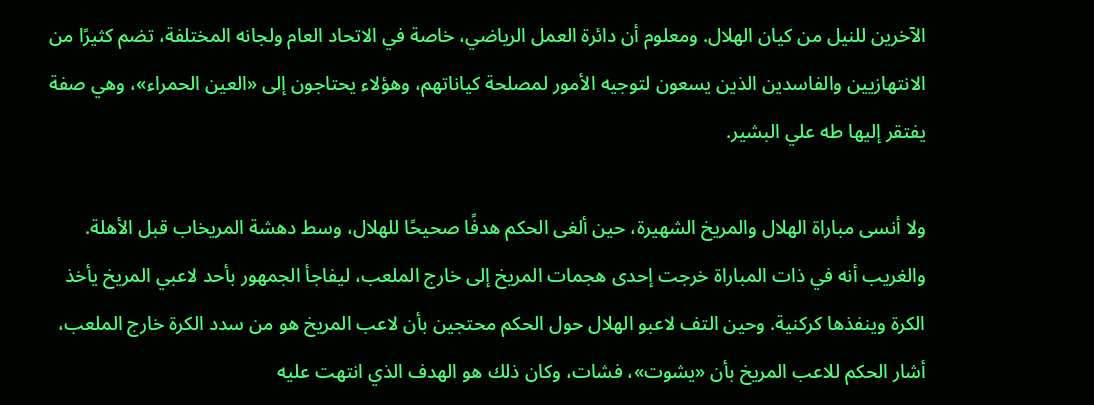الآخرين للنيل من كيان الهلال. ومعلوم أن دائرة العمل الرياضي، خاصة في الاتحاد العام ولجانه المختلفة، تضم كثيرًا من الانتهازيين والفاسدين الذين يسعون لتوجيه الأمور لمصلحة كياناتهم، وهؤلاء يحتاجون إلى «العين الحمراء»، وهي صفة يفتقر إليها طه علي البشير.

ولا أنسى مباراة الهلال والمريخ الشهيرة، حين ألغى الحكم هدفًا صحيحًا للهلال، وسط دهشة المريخاب قبل الأهلة. والغريب أنه في ذات المباراة خرجت إحدى هجمات المريخ إلى خارج الملعب، ليفاجأ الجمهور بأحد لاعبي المريخ يأخذ الكرة وينفذها كركنية. وحين التف لاعبو الهلال حول الحكم محتجين بأن لاعب المريخ هو من سدد الكرة خارج الملعب، أشار الحكم للاعب المريخ بأن «يشوت»، فشات، وكان ذلك هو الهدف الذي انتهت عليه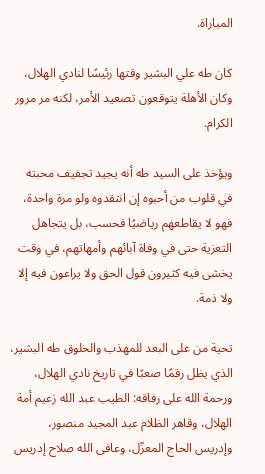المباراة.

كان طه علي البشير وقتها رئيسًا لنادي الهلال، وكان الأهلة يتوقعون تصعيد الأمر، لكنه مر مرور الكرام.

ويؤخذ على السيد طه أنه يجيد تجفيف محبته في قلوب من أحبوه إن انتقدوه ولو مرة واحدة، فهو لا يقاطعهم رياضيًا فحسب، بل يتجاهل التعزية حتى في وفاة آبائهم وأمهاتهم، في وقت يخشى فيه كثيرون قول الحق ولا يراعون فيه إلا ولا ذمة.

تحية من على البعد للمهذب والخلوق طه البشير، الذي يظل رقمًا صعبًا في تاريخ نادي الهلال، ورحمة الله على رفاقه: الطيب عبد الله زعيم أمة الهلال، وقاهر الظلام عبد المجيد منصور، وإدريس الحاج المعزّل، وعافى الله صلاح إدريس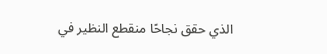الذي حقق نجاحًا منقطع النظير في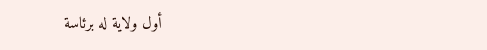أول ولاية له برئاسة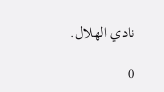نادي الهلال.

0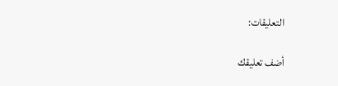التعليقات:

أضف تعليقك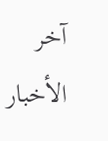آخر الأخبار